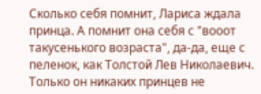Сколько себя помнит, Лариса ждала принца. А помнит она себя с "вооот такусенького возраста", да-да, еще с пеленок, как Толстой Лев Николаевич. Только он никаких принцев не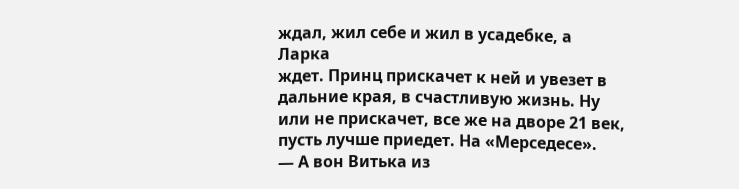ждал, жил себе и жил в усадебке, а Ларка
ждет. Принц прискачет к ней и увезет в дальние края, в счастливую жизнь. Ну или не прискачет, все же на дворе 21 век, пусть лучше приедет. На «Мерседесе».
— А вон Витька из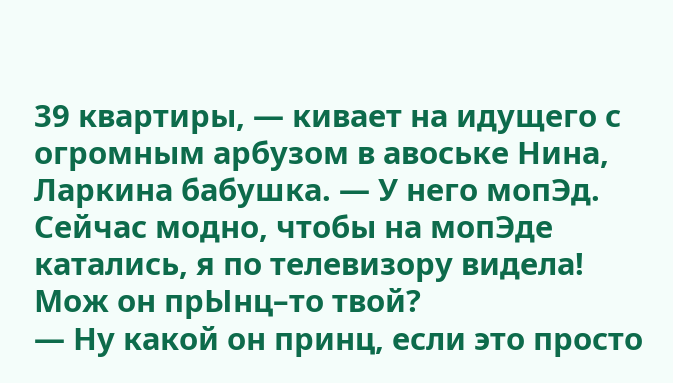39 квартиры, — кивает на идущего с огромным арбузом в авоське Нина, Ларкина бабушка. — У него мопЭд. Сейчас модно, чтобы на мопЭде катались, я по телевизору видела! Мож он прЫнц–то твой?
— Ну какой он принц, если это просто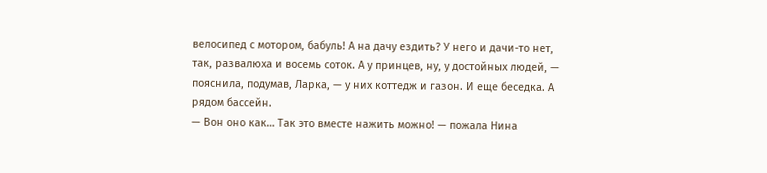велосипед с мотором, бабуль! А на дачу ездить? У него и дачи-то нет, так, развалюха и восемь соток. А у принцев, ну, у достойных людей, — пояснила, подумав, Ларка, — у них коттедж и газон. И еще беседка. А рядом бассейн.
— Вон оно как… Так это вместе нажить можно! — пожала Нина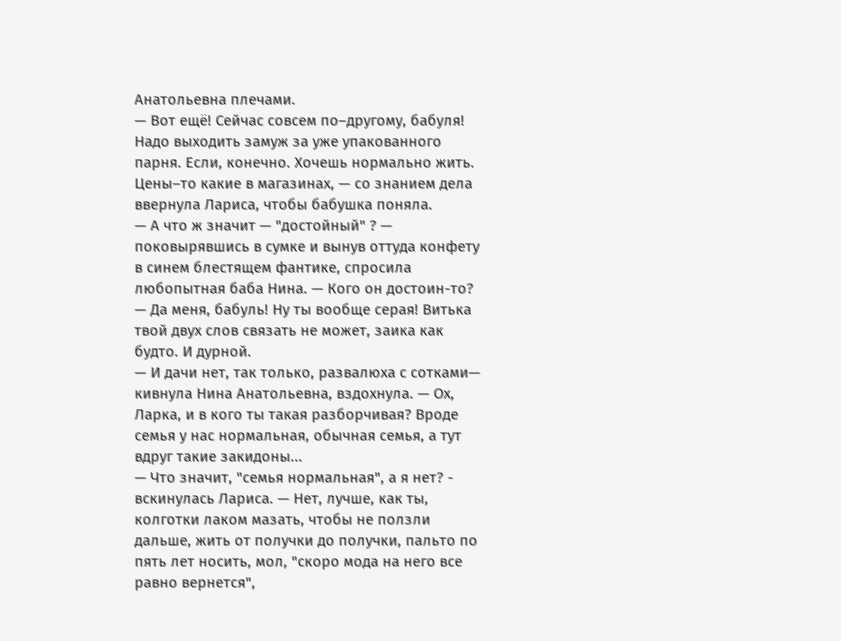Анатольевна плечами.
— Вот ещё! Сейчас совсем по–другому, бабуля! Надо выходить замуж за уже упакованного парня. Если, конечно. Хочешь нормально жить. Цены–то какие в магазинах, — со знанием дела ввернула Лариса, чтобы бабушка поняла.
— А что ж значит — "достойный" ? — поковырявшись в сумке и вынув оттуда конфету в синем блестящем фантике, спросила любопытная баба Нина. — Кого он достоин-то?
— Да меня, бабуль! Ну ты вообще серая! Витька твой двух слов связать не может, заика как будто. И дурной.
— И дачи нет, так только, развалюха с сотками— кивнула Нина Анатольевна, вздохнула. — Ох, Ларка, и в кого ты такая разборчивая? Вроде семья у нас нормальная, обычная семья, а тут вдруг такие закидоны...
— Что значит, "семья нормальная", а я нет? - вскинулась Лариса. — Нет, лучше, как ты, колготки лаком мазать, чтобы не ползли дальше, жить от получки до получки, пальто по пять лет носить, мол, "скоро мода на него все равно вернется",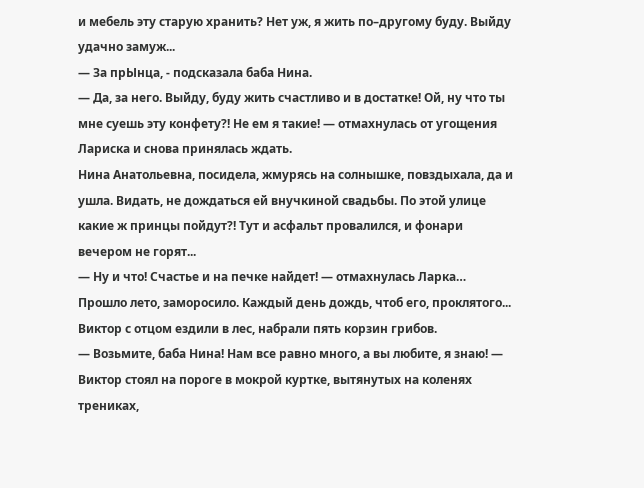и мебель эту старую хранить? Нет уж, я жить по–другому буду. Выйду удачно замуж...
— За прЫнца, - подсказала баба Нина.
— Да, за него. Выйду, буду жить счастливо и в достатке! Ой, ну что ты мне суешь эту конфету?! Не ем я такие! — отмахнулась от угощения Лариска и снова принялась ждать.
Нина Анатольевна, посидела, жмурясь на солнышке, повздыхала, да и ушла. Видать, не дождаться ей внучкиной свадьбы. По этой улице какие ж принцы пойдут?! Тут и асфальт провалился, и фонари вечером не горят...
— Ну и что! Счастье и на печке найдет! — отмахнулась Ларка…
Прошло лето, заморосило. Каждый день дождь, чтоб его, проклятого... Виктор с отцом ездили в лес, набрали пять корзин грибов.
— Возьмите, баба Нина! Нам все равно много, а вы любите, я знаю! — Виктор стоял на пороге в мокрой куртке, вытянутых на коленях трениках,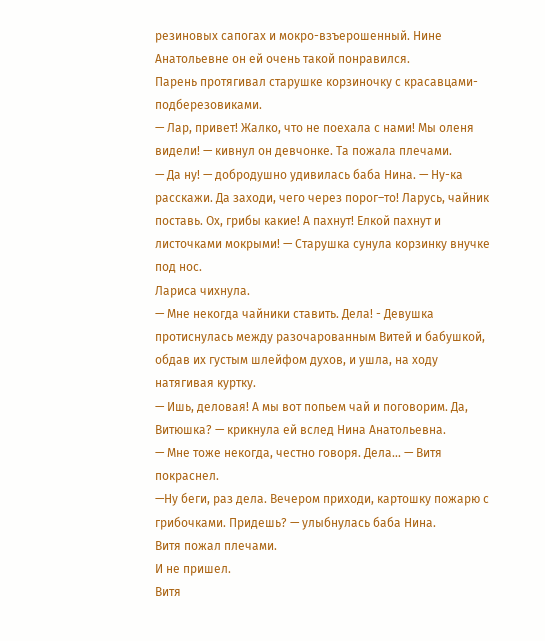резиновых сапогах и мокро-взъерошенный. Нине Анатольевне он ей очень такой понравился.
Парень протягивал старушке корзиночку с красавцами-подберезовиками.
— Лар, привет! Жалко, что не поехала с нами! Мы оленя видели! — кивнул он девчонке. Та пожала плечами.
— Да ну! — добродушно удивилась баба Нина. — Ну-ка расскажи. Да заходи, чего через порог–то! Ларусь, чайник поставь. Ох, грибы какие! А пахнут! Елкой пахнут и листочками мокрыми! — Старушка сунула корзинку внучке под нос.
Лариса чихнула.
— Мне некогда чайники ставить. Дела! - Девушка протиснулась между разочарованным Витей и бабушкой, обдав их густым шлейфом духов, и ушла, на ходу натягивая куртку.
— Ишь, деловая! А мы вот попьем чай и поговорим. Да, Витюшка? — крикнула ей вслед Нина Анатольевна.
— Мне тоже некогда, честно говоря. Дела... — Витя покраснел.
—Ну беги, раз дела. Вечером приходи, картошку пожарю с грибочками. Придешь? — улыбнулась баба Нина.
Витя пожал плечами.
И не пришел.
Витя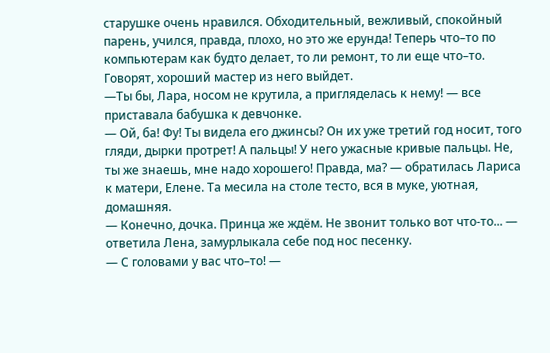старушке очень нравился. Обходительный, вежливый, спокойный парень, учился, правда, плохо, но это же ерунда! Теперь что–то по компьютерам как будто делает, то ли ремонт, то ли еще что–то. Говорят, хороший мастер из него выйдет.
—Ты бы, Лара, носом не крутила, а пригляделась к нему! — все приставала бабушка к девчонке.
— Ой, ба! Фу! Ты видела его джинсы? Он их уже третий год носит, того гляди, дырки протрет! А пальцы! У него ужасные кривые пальцы. Не, ты же знаешь, мне надо хорошего! Правда, ма? — обратилась Лариса к матери, Елене. Та месила на столе тесто, вся в муке, уютная, домашняя.
— Конечно, дочка. Принца же ждём. Не звонит только вот что-то... — ответила Лена, замурлыкала себе под нос песенку.
— С головами у вас что–то! —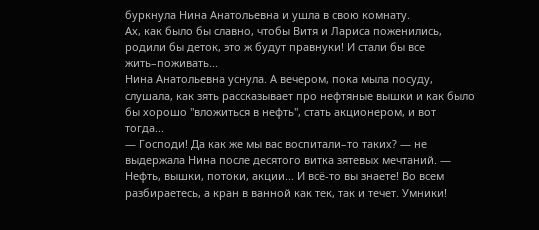буркнула Нина Анатольевна и ушла в свою комнату.
Ах, как было бы славно, чтобы Витя и Лариса поженились, родили бы деток, это ж будут правнуки! И стали бы все жить–поживать...
Нина Анатольевна уснула. А вечером, пока мыла посуду, слушала, как зять рассказывает про нефтяные вышки и как было бы хорошо "вложиться в нефть", стать акционером, и вот тогда...
— Господи! Да как же мы вас воспитали–то таких? — не выдержала Нина после десятого витка зятевых мечтаний. — Нефть, вышки, потоки, акции... И всё-то вы знаете! Во всем разбираетесь, а кран в ванной как тек, так и течет. Умники!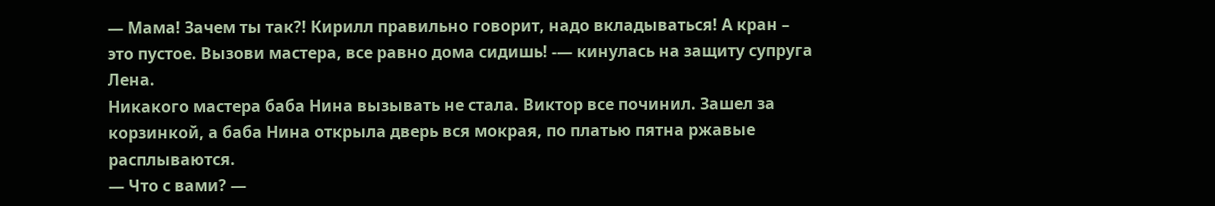— Мама! Зачем ты так?! Кирилл правильно говорит, надо вкладываться! А кран – это пустое. Вызови мастера, все равно дома сидишь! -— кинулась на защиту супруга Лена.
Никакого мастера баба Нина вызывать не стала. Виктор все починил. Зашел за корзинкой, а баба Нина открыла дверь вся мокрая, по платью пятна ржавые расплываются.
— Что с вами? —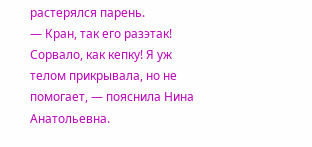растерялся парень.
— Кран, так его разэтак! Сорвало, как кепку! Я уж телом прикрывала, но не помогает, — пояснила Нина Анатольевна.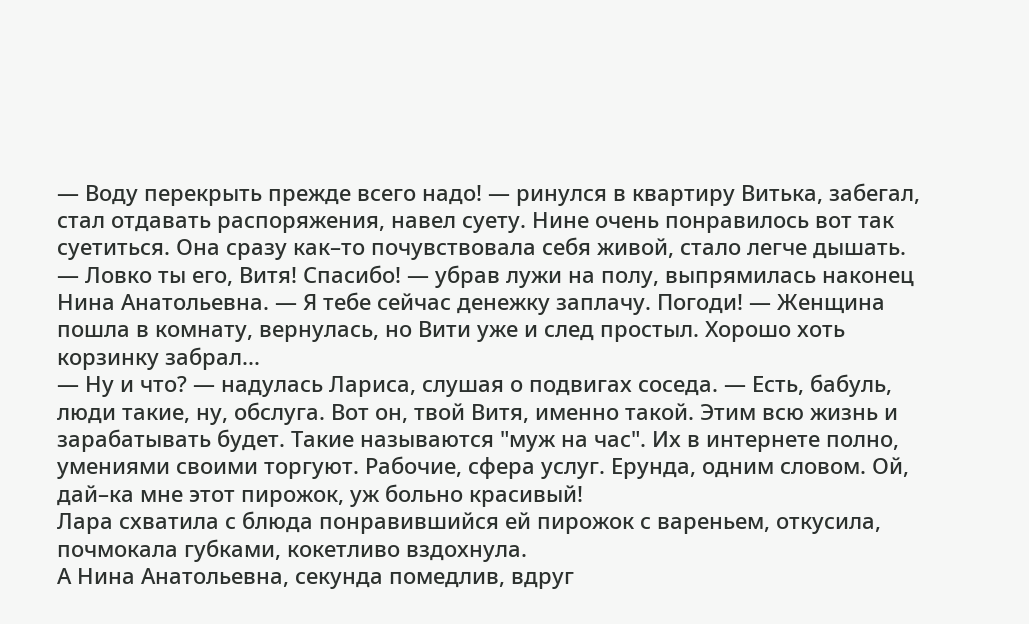— Воду перекрыть прежде всего надо! — ринулся в квартиру Витька, забегал, стал отдавать распоряжения, навел суету. Нине очень понравилось вот так суетиться. Она сразу как–то почувствовала себя живой, стало легче дышать.
— Ловко ты его, Витя! Спасибо! — убрав лужи на полу, выпрямилась наконец Нина Анатольевна. — Я тебе сейчас денежку заплачу. Погоди! — Женщина пошла в комнату, вернулась, но Вити уже и след простыл. Хорошо хоть корзинку забрал...
— Ну и что? — надулась Лариса, слушая о подвигах соседа. — Есть, бабуль, люди такие, ну, обслуга. Вот он, твой Витя, именно такой. Этим всю жизнь и зарабатывать будет. Такие называются "муж на час". Их в интернете полно, умениями своими торгуют. Рабочие, сфера услуг. Ерунда, одним словом. Ой, дай–ка мне этот пирожок, уж больно красивый!
Лара схватила с блюда понравившийся ей пирожок с вареньем, откусила, почмокала губками, кокетливо вздохнула.
А Нина Анатольевна, секунда помедлив, вдруг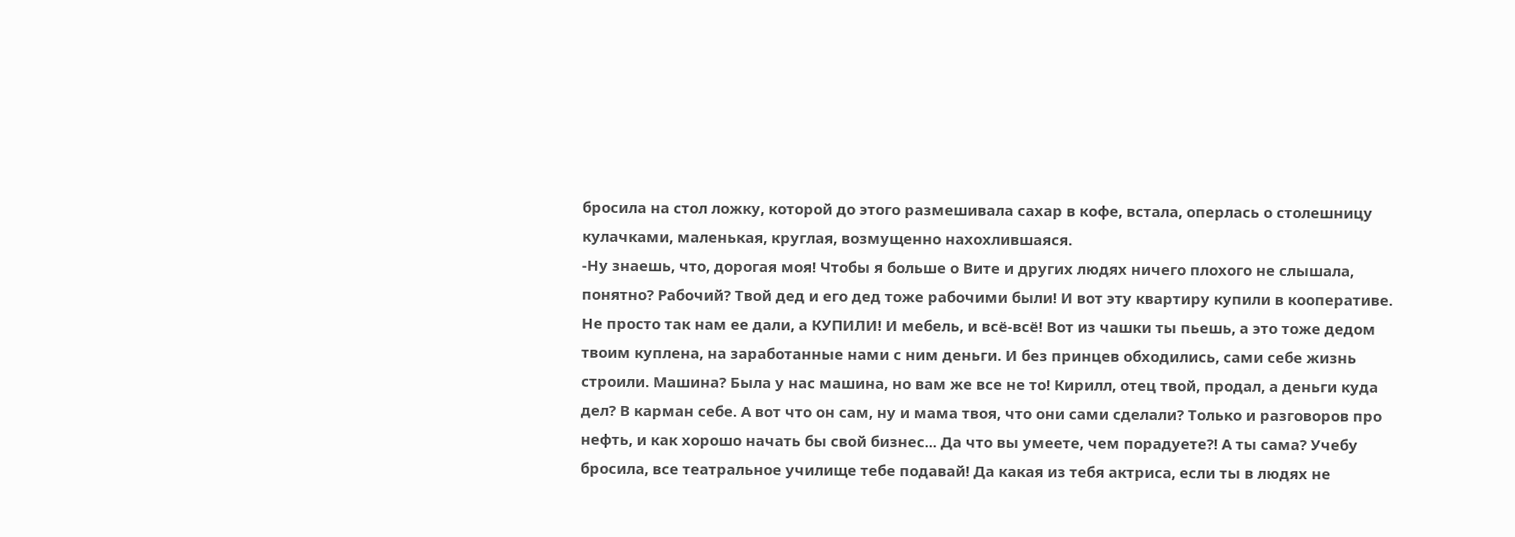бросила на стол ложку, которой до этого размешивала сахар в кофе, встала, оперлась о столешницу кулачками, маленькая, круглая, возмущенно нахохлившаяся.
-Ну знаешь, что, дорогая моя! Чтобы я больше о Вите и других людях ничего плохого не слышала, понятно? Рабочий? Твой дед и его дед тоже рабочими были! И вот эту квартиру купили в кооперативе. Не просто так нам ее дали, а КУПИЛИ! И мебель, и всё-всё! Вот из чашки ты пьешь, а это тоже дедом твоим куплена, на заработанные нами с ним деньги. И без принцев обходились, сами себе жизнь строили. Машина? Была у нас машина, но вам же все не то! Кирилл, отец твой, продал, а деньги куда дел? В карман себе. А вот что он сам, ну и мама твоя, что они сами сделали? Только и разговоров про нефть, и как хорошо начать бы свой бизнес... Да что вы умеете, чем порадуете?! А ты сама? Учебу бросила, все театральное училище тебе подавай! Да какая из тебя актриса, если ты в людях не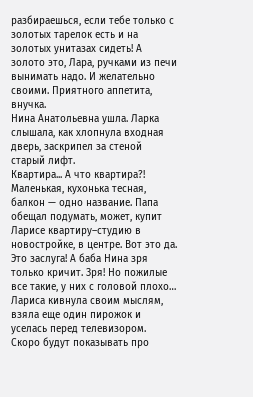разбираешься, если тебе только с золотых тарелок есть и на золотых унитазах сидеть! А золото это, Лара, ручками из печи вынимать надо. И желательно своими. Приятного аппетита, внучка.
Нина Анатольевна ушла. Ларка слышала, как хлопнула входная дверь, заскрипел за стеной старый лифт.
Квартира... А что квартира?! Маленькая, кухонька тесная, балкон — одно название. Папа обещал подумать, может, купит Ларисе квартиру–студию в новостройке, в центре. Вот это да. Это заслуга! А баба Нина зря только кричит. Зря! Но пожилые все такие, у них с головой плохо…
Лариса кивнула своим мыслям, взяла еще один пирожок и уселась перед телевизором. Скоро будут показывать про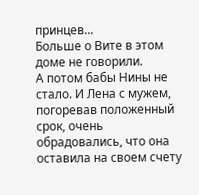принцев...
Больше о Вите в этом доме не говорили.
А потом бабы Нины не стало. И Лена с мужем, погоревав положенный срок, очень обрадовались, что она оставила на своем счету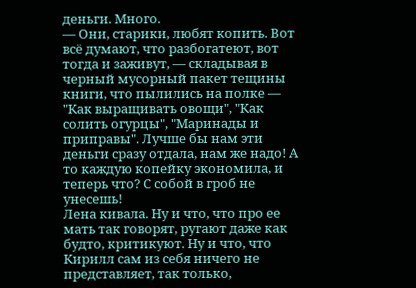деньги. Много.
— Они, старики, любят копить. Вот всё думают, что разбогатеют, вот тогда и заживут, — складывая в черный мусорный пакет тещины книги, что пылились на полке — "Как выращивать овощи", "Как солить огурцы", "Маринады и приправы". Лучше бы нам эти деньги сразу отдала, нам же надо! А то каждую копейку экономила, и теперь что? С собой в гроб не унесешь!
Лена кивала. Ну и что, что про ее мать так говорят, ругают даже как будто, критикуют. Ну и что, что Кирилл сам из себя ничего не представляет, так только,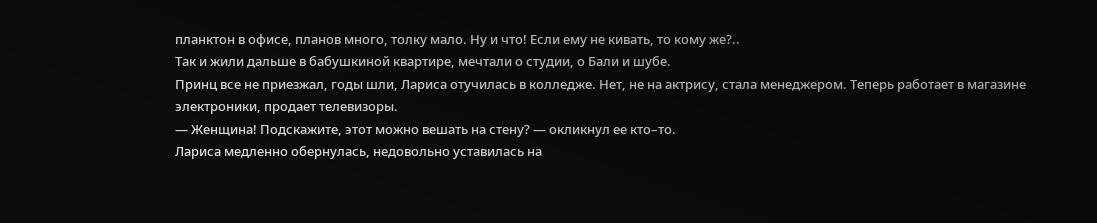планктон в офисе, планов много, толку мало. Ну и что! Если ему не кивать, то кому же?..
Так и жили дальше в бабушкиной квартире, мечтали о студии, о Бали и шубе.
Принц все не приезжал, годы шли, Лариса отучилась в колледже. Нет, не на актрису, стала менеджером. Теперь работает в магазине электроники, продает телевизоры.
— Женщина! Подскажите, этот можно вешать на стену? — окликнул ее кто–то.
Лариса медленно обернулась, недовольно уставилась на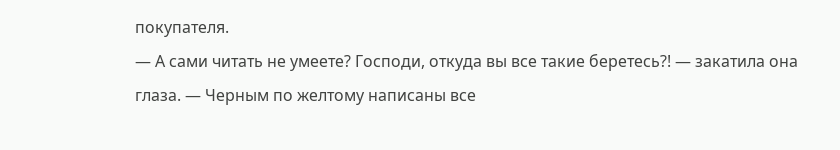покупателя.
— А сами читать не умеете? Господи, откуда вы все такие беретесь?! — закатила она глаза. — Черным по желтому написаны все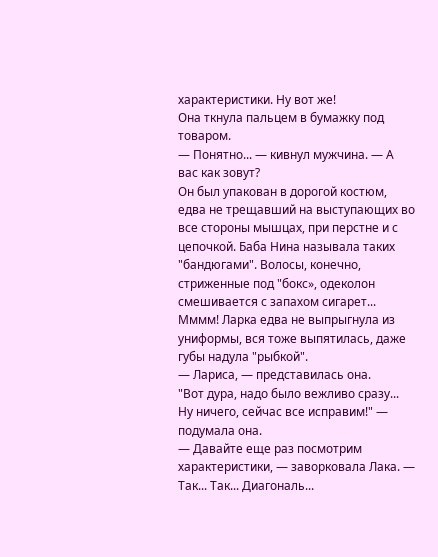характеристики. Ну вот же!
Она ткнула пальцем в бумажку под товаром.
— Понятно... — кивнул мужчина. — А вас как зовут?
Он был упакован в дорогой костюм, едва не трещавший на выступающих во все стороны мышцах, при перстне и с цепочкой. Баба Нина называла таких "бандюгами". Волосы, конечно, стриженные под "бокс», одеколон смешивается с запахом сигарет...
Мммм! Ларка едва не выпрыгнула из униформы, вся тоже выпятилась, даже губы надула "рыбкой".
— Лариса, — представилась она.
"Вот дура, надо было вежливо сразу... Ну ничего, сейчас все исправим!" — подумала она.
— Давайте еще раз посмотрим характеристики, — заворковала Лака. — Так... Так... Диагональ...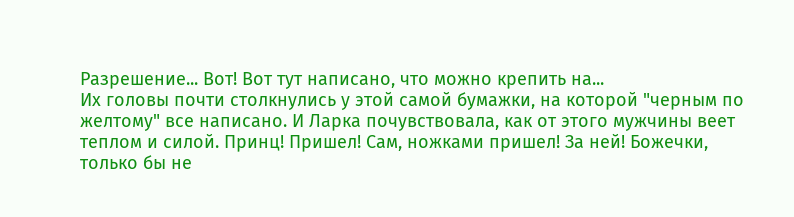Разрешение... Вот! Вот тут написано, что можно крепить на...
Их головы почти столкнулись у этой самой бумажки, на которой "черным по желтому" все написано. И Ларка почувствовала, как от этого мужчины веет теплом и силой. Принц! Пришел! Сам, ножками пришел! За ней! Божечки, только бы не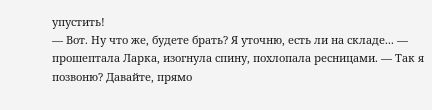упустить!
— Вот. Ну что же, будете брать? Я уточню, есть ли на складе... — прошептала Ларка, изогнула спину, похлопала ресницами. — Так я позвоню? Давайте, прямо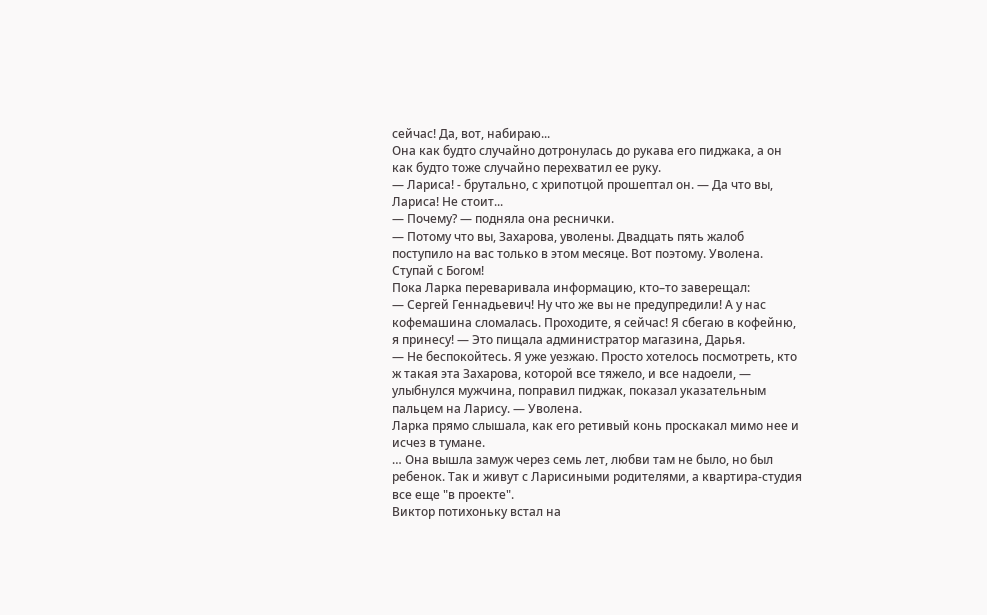сейчас! Да, вот, набираю...
Она как будто случайно дотронулась до рукава его пиджака, а он как будто тоже случайно перехватил ее руку.
— Лариса! - брутально, с хрипотцой прошептал он. — Да что вы, Лариса! Не стоит...
— Почему? — подняла она реснички.
— Потому что вы, Захарова, уволены. Двадцать пять жалоб поступило на вас только в этом месяце. Вот поэтому. Уволена. Ступай с Богом!
Пока Ларка переваривала информацию, кто–то заверещал:
— Сергей Геннадьевич! Ну что же вы не предупредили! А у нас кофемашина сломалась. Проходите, я сейчас! Я сбегаю в кофейню, я принесу! — Это пищала администратор магазина, Дарья.
— Не беспокойтесь. Я уже уезжаю. Просто хотелось посмотреть, кто ж такая эта Захарова, которой все тяжело, и все надоели, — улыбнулся мужчина, поправил пиджак, показал указательным пальцем на Ларису. — Уволена.
Ларка прямо слышала, как его ретивый конь проскакал мимо нее и исчез в тумане.
… Она вышла замуж через семь лет, любви там не было, но был ребенок. Так и живут с Ларисиными родителями, а квартира-студия все еще "в проекте".
Виктор потихоньку встал на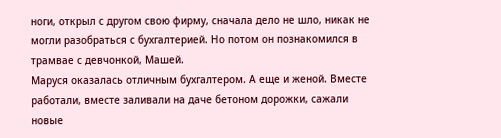ноги, открыл с другом свою фирму, сначала дело не шло, никак не могли разобраться с бухгалтерией. Но потом он познакомился в трамвае с девчонкой, Машей.
Маруся оказалась отличным бухгалтером. А еще и женой. Вместе работали, вместе заливали на даче бетоном дорожки, сажали новые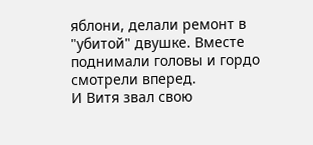яблони, делали ремонт в "убитой" двушке. Вместе поднимали головы и гордо смотрели вперед.
И Витя звал свою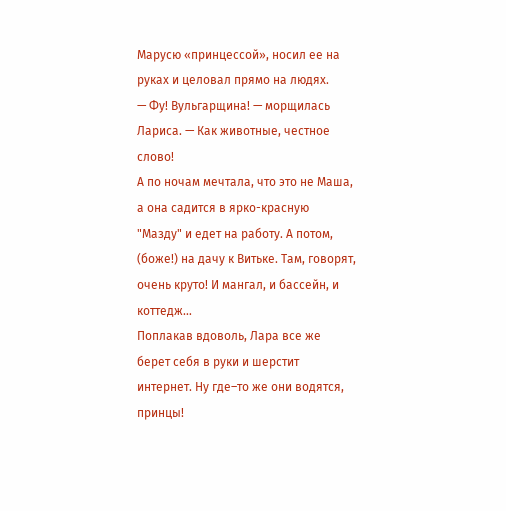Марусю «принцессой», носил ее на руках и целовал прямо на людях.
— Фу! Вульгарщина! — морщилась Лариса. — Как животные, честное слово!
А по ночам мечтала, что это не Маша, а она садится в ярко-красную "Мазду" и едет на работу. А потом, (боже!) на дачу к Витьке. Там, говорят, очень круто! И мангал, и бассейн, и коттедж…
Поплакав вдоволь, Лара все же берет себя в руки и шерстит интернет. Ну где–то же они водятся, принцы!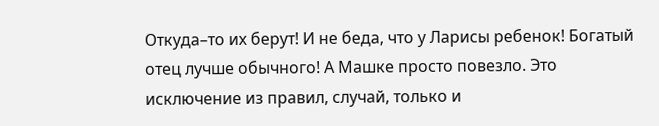Откуда–то их берут! И не беда, что у Ларисы ребенок! Богатый отец лучше обычного! А Машке просто повезло. Это исключение из правил, случай, только и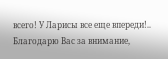всего! У Ларисы все еще впереди!..
Благодарю Вас за внимание,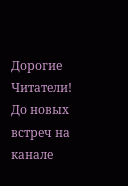Дорогие Читатели! До новых встреч на канале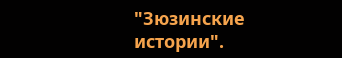"Зюзинские истории".